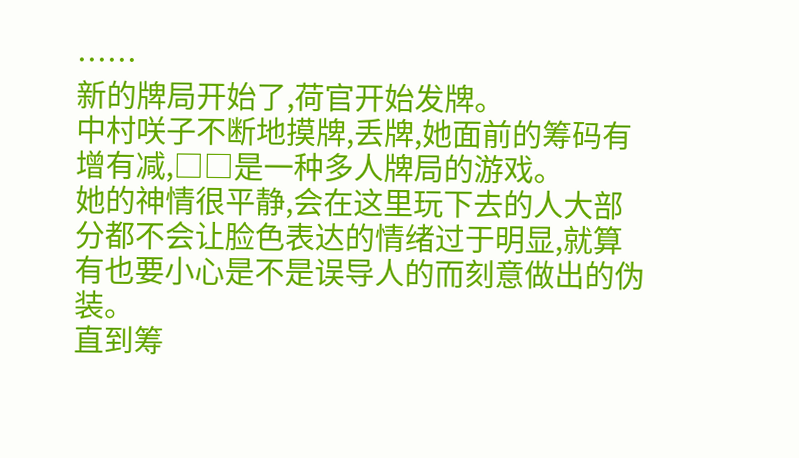……
新的牌局开始了,荷官开始发牌。
中村咲子不断地摸牌,丢牌,她面前的筹码有增有减,□□是一种多人牌局的游戏。
她的神情很平静,会在这里玩下去的人大部分都不会让脸色表达的情绪过于明显,就算有也要小心是不是误导人的而刻意做出的伪装。
直到筹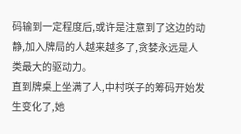码输到一定程度后,或许是注意到了这边的动静,加入牌局的人越来越多了,贪婪永远是人类最大的驱动力。
直到牌桌上坐满了人,中村咲子的筹码开始发生变化了,她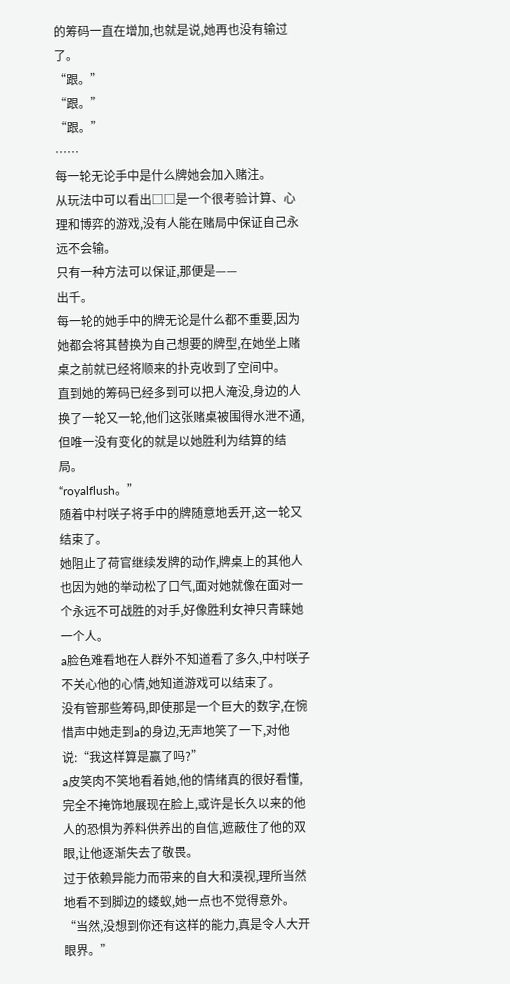的筹码一直在增加,也就是说,她再也没有输过了。
“跟。”
“跟。”
“跟。”
……
每一轮无论手中是什么牌她会加入赌注。
从玩法中可以看出□□是一个很考验计算、心理和博弈的游戏,没有人能在赌局中保证自己永远不会输。
只有一种方法可以保证,那便是——
出千。
每一轮的她手中的牌无论是什么都不重要,因为她都会将其替换为自己想要的牌型,在她坐上赌桌之前就已经将顺来的扑克收到了空间中。
直到她的筹码已经多到可以把人淹没,身边的人换了一轮又一轮,他们这张赌桌被围得水泄不通,但唯一没有变化的就是以她胜利为结算的结局。
“royalflush。”
随着中村咲子将手中的牌随意地丢开,这一轮又结束了。
她阻止了荷官继续发牌的动作,牌桌上的其他人也因为她的举动松了口气,面对她就像在面对一个永远不可战胜的对手,好像胜利女神只青睐她一个人。
a脸色难看地在人群外不知道看了多久,中村咲子不关心他的心情,她知道游戏可以结束了。
没有管那些筹码,即使那是一个巨大的数字,在惋惜声中她走到a的身边,无声地笑了一下,对他说:“我这样算是赢了吗?”
a皮笑肉不笑地看着她,他的情绪真的很好看懂,完全不掩饰地展现在脸上,或许是长久以来的他人的恐惧为养料供养出的自信,遮蔽住了他的双眼,让他逐渐失去了敬畏。
过于依赖异能力而带来的自大和漠视,理所当然地看不到脚边的蝼蚁,她一点也不觉得意外。
“当然,没想到你还有这样的能力,真是令人大开眼界。”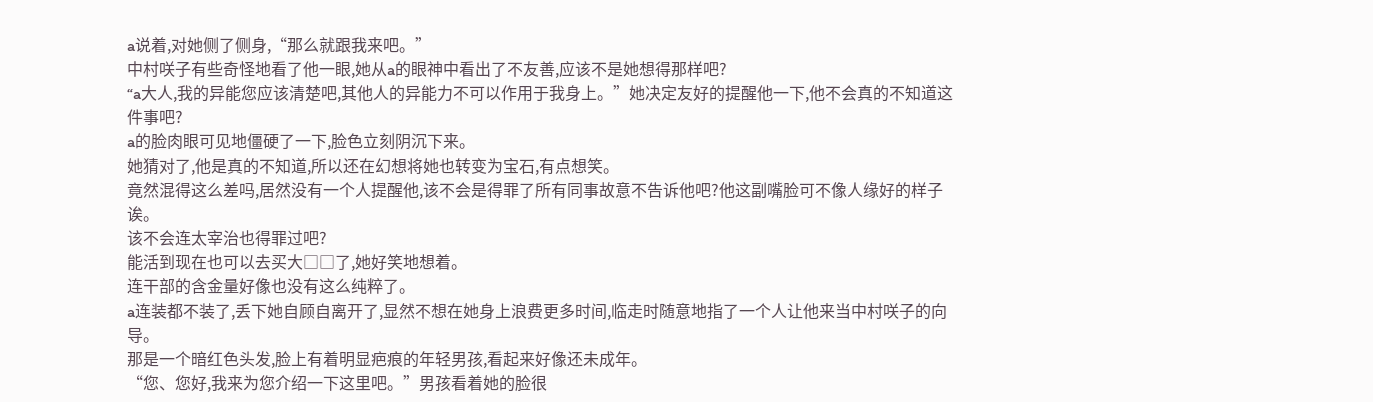a说着,对她侧了侧身,“那么就跟我来吧。”
中村咲子有些奇怪地看了他一眼,她从a的眼神中看出了不友善,应该不是她想得那样吧?
“a大人,我的异能您应该清楚吧,其他人的异能力不可以作用于我身上。”她决定友好的提醒他一下,他不会真的不知道这件事吧?
a的脸肉眼可见地僵硬了一下,脸色立刻阴沉下来。
她猜对了,他是真的不知道,所以还在幻想将她也转变为宝石,有点想笑。
竟然混得这么差吗,居然没有一个人提醒他,该不会是得罪了所有同事故意不告诉他吧?他这副嘴脸可不像人缘好的样子诶。
该不会连太宰治也得罪过吧?
能活到现在也可以去买大□□了,她好笑地想着。
连干部的含金量好像也没有这么纯粹了。
a连装都不装了,丢下她自顾自离开了,显然不想在她身上浪费更多时间,临走时随意地指了一个人让他来当中村咲子的向导。
那是一个暗红色头发,脸上有着明显疤痕的年轻男孩,看起来好像还未成年。
“您、您好,我来为您介绍一下这里吧。”男孩看着她的脸很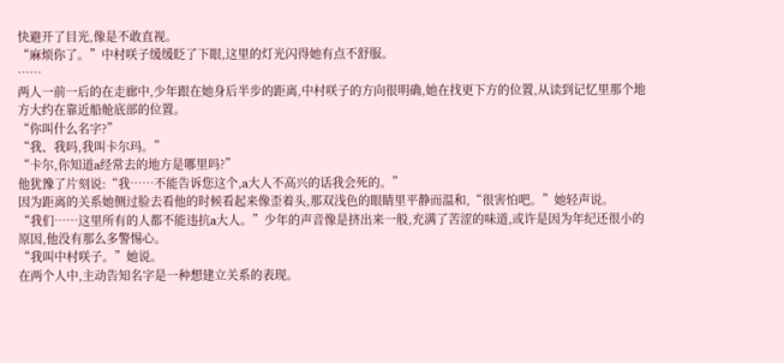快避开了目光,像是不敢直视。
“麻烦你了。”中村咲子缓缓眨了下眼,这里的灯光闪得她有点不舒服。
……
两人一前一后的在走廊中,少年跟在她身后半步的距离,中村咲子的方向很明确,她在找更下方的位置,从读到记忆里那个地方大约在靠近船舱底部的位置。
“你叫什么名字?”
“我、我吗,我叫卡尔玛。”
“卡尔,你知道a经常去的地方是哪里吗?”
他犹豫了片刻说:“我……不能告诉您这个,a大人不高兴的话我会死的。”
因为距离的关系她侧过脸去看他的时候看起来像歪着头,那双浅色的眼睛里平静而温和,“很害怕吧。”她轻声说。
“我们……这里所有的人都不能违抗a大人。”少年的声音像是挤出来一般,充满了苦涩的味道,或许是因为年纪还很小的原因,他没有那么多警惕心。
“我叫中村咲子。”她说。
在两个人中,主动告知名字是一种想建立关系的表现。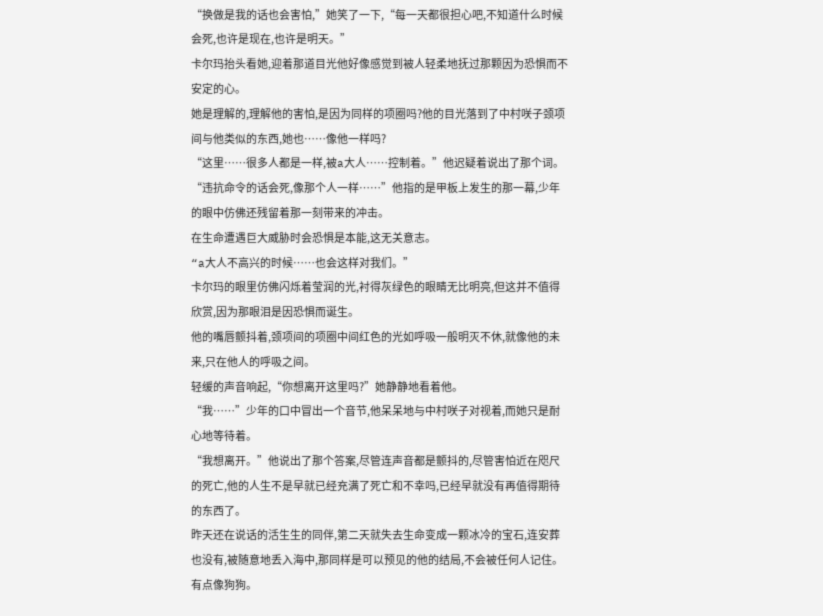“换做是我的话也会害怕,”她笑了一下,“每一天都很担心吧,不知道什么时候会死,也许是现在,也许是明天。”
卡尔玛抬头看她,迎着那道目光他好像感觉到被人轻柔地抚过那颗因为恐惧而不安定的心。
她是理解的,理解他的害怕,是因为同样的项圈吗?他的目光落到了中村咲子颈项间与他类似的东西,她也……像他一样吗?
“这里……很多人都是一样,被a大人……控制着。”他迟疑着说出了那个词。
“违抗命令的话会死,像那个人一样……”他指的是甲板上发生的那一幕,少年的眼中仿佛还残留着那一刻带来的冲击。
在生命遭遇巨大威胁时会恐惧是本能,这无关意志。
“a大人不高兴的时候……也会这样对我们。”
卡尔玛的眼里仿佛闪烁着莹润的光,衬得灰绿色的眼睛无比明亮,但这并不值得欣赏,因为那眼泪是因恐惧而诞生。
他的嘴唇颤抖着,颈项间的项圈中间红色的光如呼吸一般明灭不休,就像他的未来,只在他人的呼吸之间。
轻缓的声音响起,“你想离开这里吗?”她静静地看着他。
“我……”少年的口中冒出一个音节,他呆呆地与中村咲子对视着,而她只是耐心地等待着。
“我想离开。”他说出了那个答案,尽管连声音都是颤抖的,尽管害怕近在咫尺的死亡,他的人生不是早就已经充满了死亡和不幸吗,已经早就没有再值得期待的东西了。
昨天还在说话的活生生的同伴,第二天就失去生命变成一颗冰冷的宝石,连安葬也没有,被随意地丢入海中,那同样是可以预见的他的结局,不会被任何人记住。
有点像狗狗。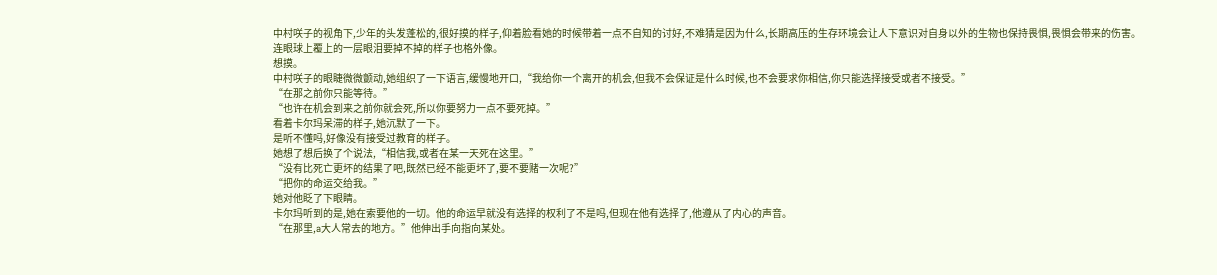中村咲子的视角下,少年的头发蓬松的,很好摸的样子,仰着脸看她的时候带着一点不自知的讨好,不难猜是因为什么,长期高压的生存环境会让人下意识对自身以外的生物也保持畏惧,畏惧会带来的伤害。
连眼球上覆上的一层眼泪要掉不掉的样子也格外像。
想摸。
中村咲子的眼睫微微颤动,她组织了一下语言,缓慢地开口,“我给你一个离开的机会,但我不会保证是什么时候,也不会要求你相信,你只能选择接受或者不接受。”
“在那之前你只能等待。”
“也许在机会到来之前你就会死,所以你要努力一点不要死掉。”
看着卡尔玛呆滞的样子,她沉默了一下。
是听不懂吗,好像没有接受过教育的样子。
她想了想后换了个说法,“相信我,或者在某一天死在这里。”
“没有比死亡更坏的结果了吧,既然已经不能更坏了,要不要赌一次呢?”
“把你的命运交给我。”
她对他眨了下眼睛。
卡尔玛听到的是,她在索要他的一切。他的命运早就没有选择的权利了不是吗,但现在他有选择了,他遵从了内心的声音。
“在那里,a大人常去的地方。”他伸出手向指向某处。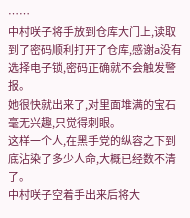……
中村咲子将手放到仓库大门上,读取到了密码顺利打开了仓库,感谢a没有选择电子锁,密码正确就不会触发警报。
她很快就出来了,对里面堆满的宝石毫无兴趣,只觉得刺眼。
这样一个人,在黑手党的纵容之下到底沾染了多少人命,大概已经数不清了。
中村咲子空着手出来后将大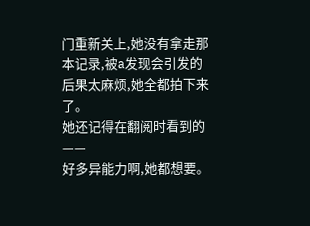门重新关上,她没有拿走那本记录,被a发现会引发的后果太麻烦,她全都拍下来了。
她还记得在翻阅时看到的——
好多异能力啊,她都想要。